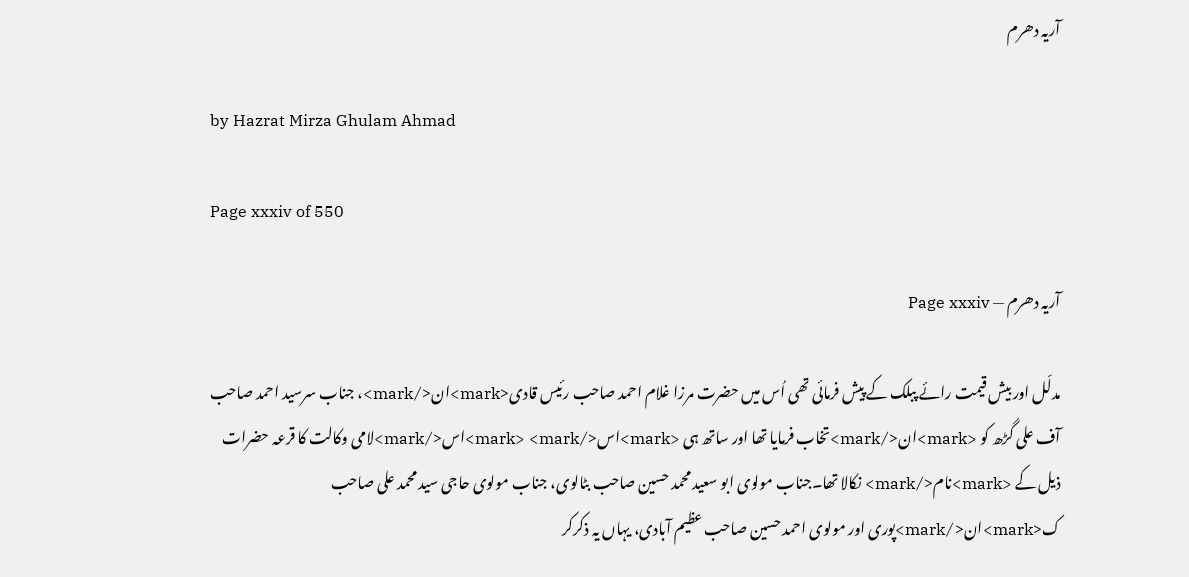آریہ دھرم

by Hazrat Mirza Ghulam Ahmad

Page xxxiv of 550

آریہ دھرم — Page xxxiv

مدلّل اور بیش قیمت رائے پبلک کے پیش فرمائی تھی اُس میں حضرت مرزا غلام احمد صاحب رئیس قادی<mark>ان</mark>، جناب سرسید احمد صاحب آف علی گڑھ کو <mark>ان</mark>تخاب فرمایا تھا اور ساتھ ہی <mark>اس</mark> <mark>اس</mark>لامی وکالت کا قرعہ حضرات ذیل کے <mark>نام</mark> نکالا تھا۔جناب مولوی ابو سعید محمد حسین صاحب بٹالوی، جناب مولوی حاجی سید محمد علی صاحب ک<mark>ان</mark>پوری اور مولوی احمد حسین صاحب عظیم آبادی، یہاں یہ ذکرکر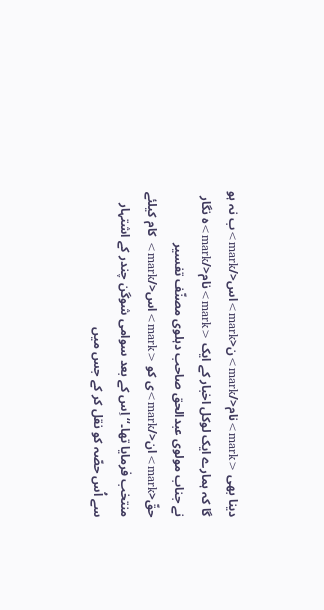دینا بھی <mark>نام</mark>ن<mark>اس</mark>ب نہ ہو گا کہ ہمارے ایک لوکل اخبار کے ایک <mark>نام</mark>ہ نگار نے جناب مولوی عبدالحق صاحب دہلوی مصنّف تفسیر حقّ<mark>ان</mark>ی کو <mark>اس</mark> کام کیلئے منتخب فرمایا تھا۔‘‘ اِس کے بعد سوامی شوگن چندر کے اشتہار سے اُس حصّہ کو نقل کر کے جس میں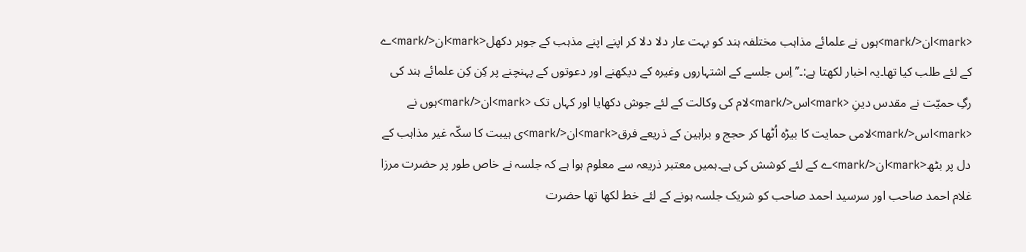<mark>ان</mark>ہوں نے علمائے مذاہب مختلفہ ہند کو بہت عار دلا دلا کر اپنے اپنے مذہب کے جوہر دکھل<mark>ان</mark>ے کے لئے طلب کیا تھا۔یہ اخبار لکھتا ہے:۔’’اِس جلسے کے اشتہاروں وغیرہ کے دیکھنے اور دعوتوں کے پہنچنے پر کِن کِن علمائے ہند کی رگِ حمیّت نے مقدس دینِ <mark>اس</mark>لام کی وکالت کے لئے جوش دکھایا اور کہاں تک <mark>ان</mark>ہوں نے <mark>اس</mark>لامی حمایت کا بیڑہ اُٹھا کر حجج و براہین کے ذریعے فرق<mark>ان</mark>ی ہیبت کا سکّہ غیر مذاہب کے دل پر بٹھ<mark>ان</mark>ے کے لئے کوشش کی ہے۔ہمیں معتبر ذریعہ سے معلوم ہوا ہے کہ جلسہ نے خاص طور پر حضرت مرزا غلام احمد صاحب اور سرسید احمد صاحب کو شریک جلسہ ہونے کے لئے خط لکھا تھا حضرت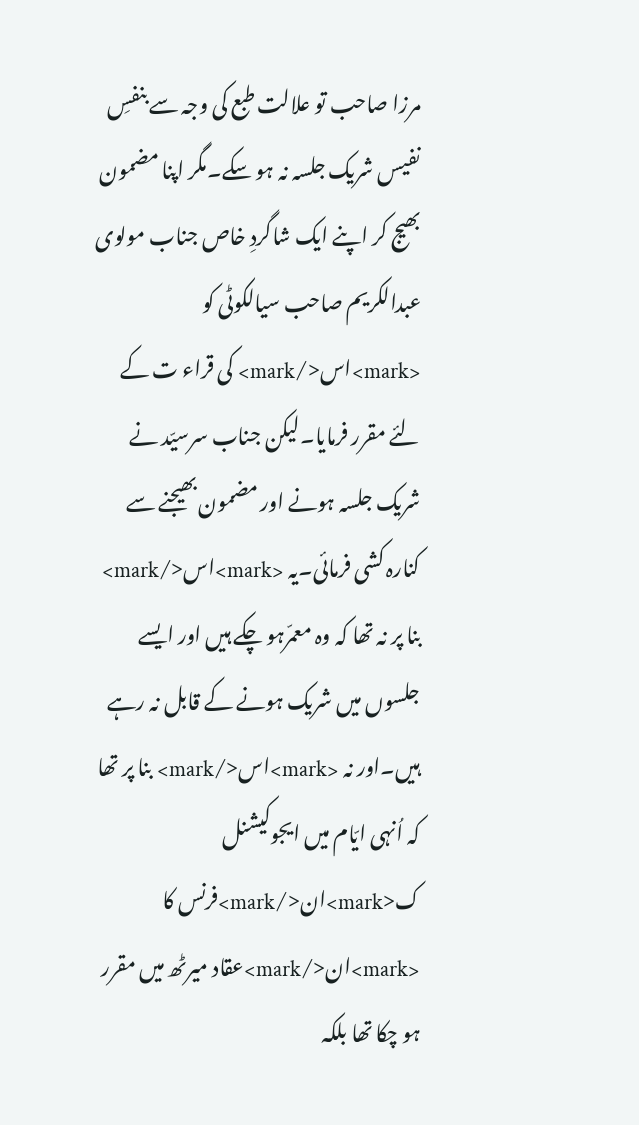مرزا صاحب تو علالت طبع کی وجہ سے بنفسِ نفیس شریک جلسہ نہ ہو سکے۔مگر اپنا مضمون بھیج کر اپنے ایک شاگردِ خاص جناب مولوی عبدالکریم صاحب سیالکوٹی کو <mark>اس</mark> کی قراء ت کے لئے مقرر فرمایا۔لیکن جناب سرسیّد نے شریک جلسہ ہونے اور مضمون بھیجنے سے کنارہ کشی فرمائی۔یہ <mark>اس</mark> بنا پر نہ تھا کہ وہ معمّرہو چکے ہیں اور ایسے جلسوں میں شریک ہونے کے قابل نہ رہے ہیں۔اور نہ <mark>اس</mark> بنا پر تھا کہ اُنہی ایّام میں ایجوکیشنل ک<mark>ان</mark>فرنس کا <mark>ان</mark>عقاد میرٹھ میں مقرر ہو چکا تھا بلکہ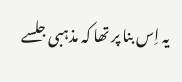یہ اِس بنا پر تھا کہ مذہبی جلسے